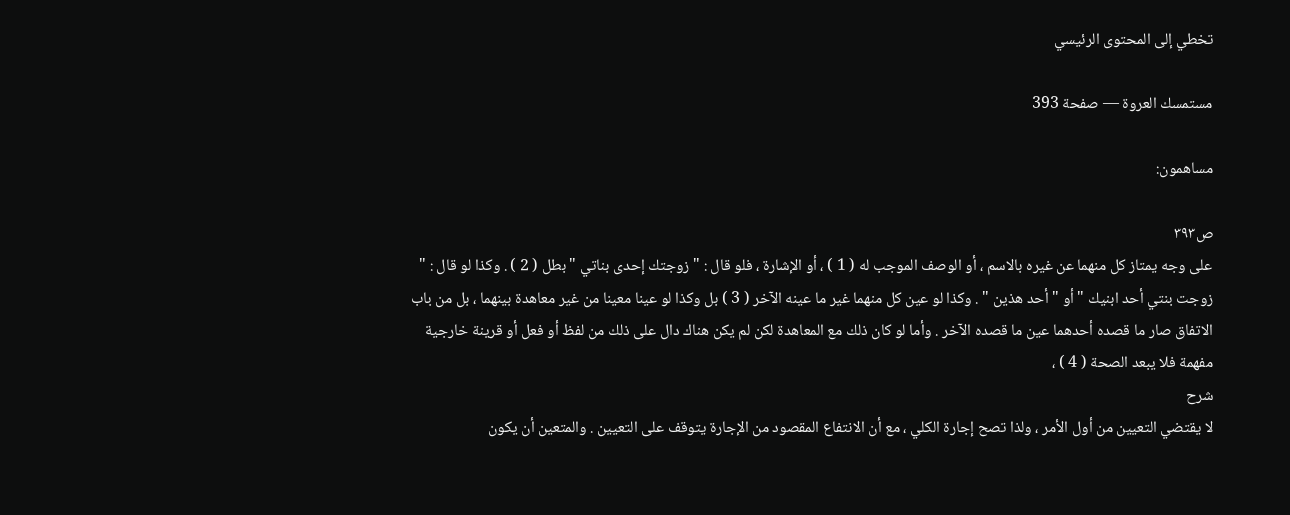تخطي إلى المحتوى الرئيسي

مستمسك العروة — صفحة 393

مساهمون:

ص٣٩٣
على وجه يمتاز كل منهما عن غيره بالاسم ، أو الوصف الموجب له ( 1 ) ، أو الإشارة ، فلو قال : " زوجتك إحدى بناتي " بطل ( 2 ) . وكذا لو قال : " زوجت بنتي أحد ابنيك " أو " أحد هذين " . وكذا لو عين كل منهما غير ما عينه الآخر ( 3 ) بل وكذا لو عينا معينا من غير معاهدة بينهما ، بل من باب الاتفاق صار ما قصده أحدهما عين ما قصده الآخر . وأما لو كان ذلك مع المعاهدة لكن لم يكن هناك دال على ذلك من لفظ أو فعل أو قرينة خارجية مفهمة فلا يبعد الصحة ( 4 ) ،
شرح
لا يقتضي التعيين من أول الأمر ، ولذا تصح إجارة الكلي ، مع أن الانتفاع المقصود من الإجارة يتوقف على التعيين . والمتعين أن يكون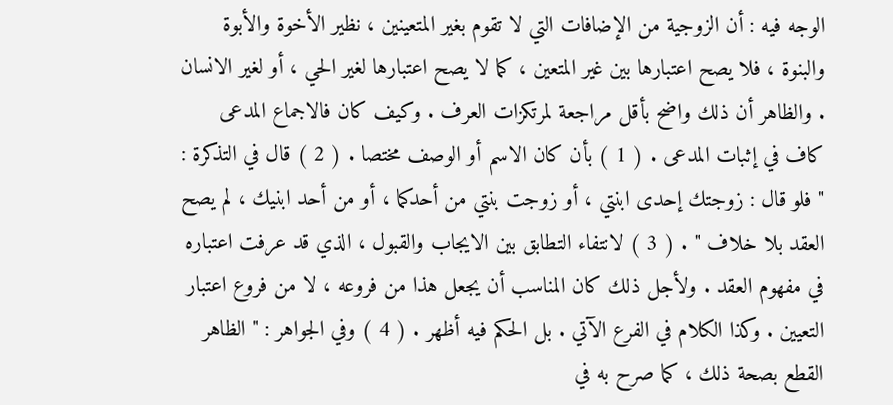الوجه فيه : أن الزوجية من الإضافات التي لا تقوم بغير المتعينين ، نظير الأخوة والأبوة والبنوة ، فلا يصح اعتبارها بين غير المتعين ، كما لا يصح اعتبارها لغير الحي ، أو لغير الانسان . والظاهر أن ذلك واضح بأقل مراجعة لمرتكزات العرف . وكيف كان فالاجماع المدعى كاف في إثبات المدعى . ( 1 ) بأن كان الاسم أو الوصف مختصا . ( 2 ) قال في التذكرة : " فلو قال : زوجتك إحدى ابنتي ، أو زوجت بنتي من أحدكما ، أو من أحد ابنيك ، لم يصح العقد بلا خلاف " . ( 3 ) لانتفاء التطابق بين الايجاب والقبول ، الذي قد عرفت اعتباره في مفهوم العقد . ولأجل ذلك كان المناسب أن يجعل هذا من فروعه ، لا من فروع اعتبار التعيين . وكذا الكلام في الفرع الآتي . بل الحكم فيه أظهر . ( 4 ) وفي الجواهر : " الظاهر القطع بصحة ذلك ، كما صرح به في